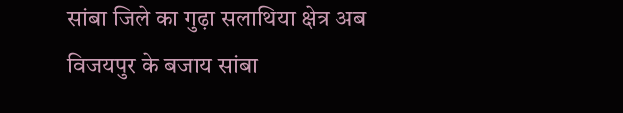सांबा जिले का गुढ़ा सलाथिया क्षेत्र अब विजयपुर के बजाय सांबा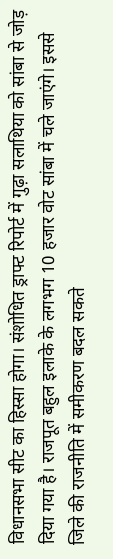विधानसभा सीट का हिस्सा होगा। संशोधित ड्राफ्ट रिपोर्ट में गुढ़ा सलाथिया को सांबा से जोड़ दिया गया है। राजपूत बहुल इलाके के लगभग 10 हजार वोट सांबा में चले जाएंगे। इससे जिले की राजनीति में समीकरण बदल सकते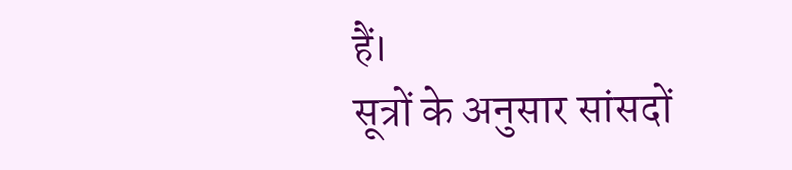हैं।
सूत्रों के अनुसार सांसदों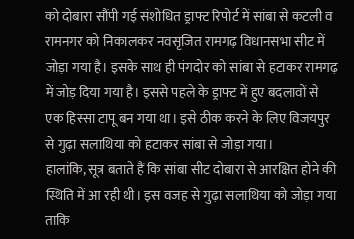को दोबारा सौंपी गई संशोधित ड्राफ्ट रिपोर्ट में सांबा से कटली व रामनगर को निकालकर नवसृजित रामगढ़ विधानसभा सीट में जोड़ा गया है। इसके साथ ही पंगदोर को सांबा से हटाकर रामगढ़ में जोड़ दिया गया है। इससे पहले के ड्राफ्ट में हुए बदलावों से एक हिस्सा टापू बन गया था। इसे ठीक करने के लिए विजयपुर से गुढ़ा सलाथिया को हटाकर सांबा से जोड़ा गया।
हालांकि, सूत्र बताते हैं कि सांबा सीट दोबारा से आरक्षित होने की स्थिति में आ रही थी। इस वजह से गुढ़ा सलाथिया को जोड़ा गया ताकि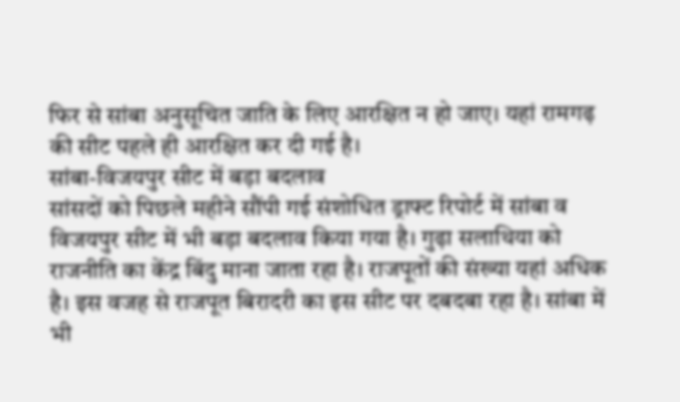फिर से सांबा अनुसूचित जाति के लिए आरक्षित न हो जाए। यहां रामगढ़ की सीट पहले ही आरक्षित कर दी गई है।
सांबा-विजयपुर सीट में बड़ा बदलाव
सांसदों को पिछले महीने सौंपी गई संशोधित ड्राफ्ट रिपोर्ट में सांबा व विजयपुर सीट में भी बड़ा बदलाव किया गया है। गुढ़ा सलाथिया को राजनीति का केंद्र बिंदु माना जाता रहा है। राजपूतों की संख्या यहां अधिक है। इस वजह से राजपूत बिरादरी का इस सीट पर दबदबा रहा है। सांबा में भी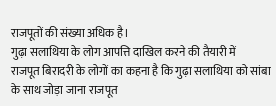राजपूतों की संख्या अधिक है।
गुढ़ा सलाथिया के लोग आपत्ति दाखिल करने की तैयारी में
राजपूत बिरादरी के लोगों का कहना है कि गुढ़ा सलाथिया को सांबा के साथ जोड़ा जाना राजपूत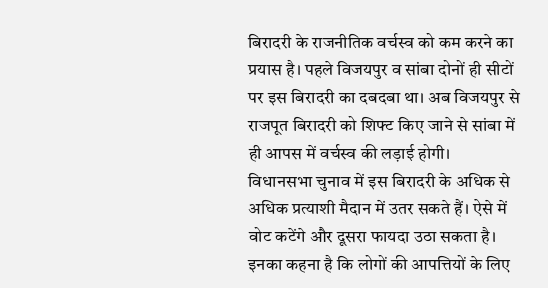बिरादरी के राजनीतिक वर्चस्व को कम करने का प्रयास है। पहले विजयपुर व सांबा दोनों ही सीटों पर इस बिरादरी का दबदबा था। अब विजयपुर से राजपूत बिरादरी को शिफ्ट किए जाने से सांबा में ही आपस में वर्चस्व की लड़ाई होगी।
विधानसभा चुनाव में इस बिरादरी के अधिक से अधिक प्रत्याशी मैदान में उतर सकते हैं। ऐसे में वोट कटेंगे और दूसरा फायदा उठा सकता है। इनका कहना है कि लोगों की आपत्तियों के लिए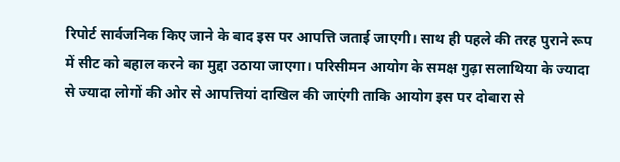रिपोर्ट सार्वजनिक किए जाने के बाद इस पर आपत्ति जताई जाएगी। साथ ही पहले की तरह पुराने रूप में सीट को बहाल करने का मुद्दा उठाया जाएगा। परिसीमन आयोग के समक्ष गुढ़ा सलाथिया के ज्यादा से ज्यादा लोगों की ओर से आपत्तियां दाखिल की जाएंगी ताकि आयोग इस पर दोबारा से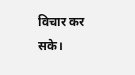विचार कर सके।